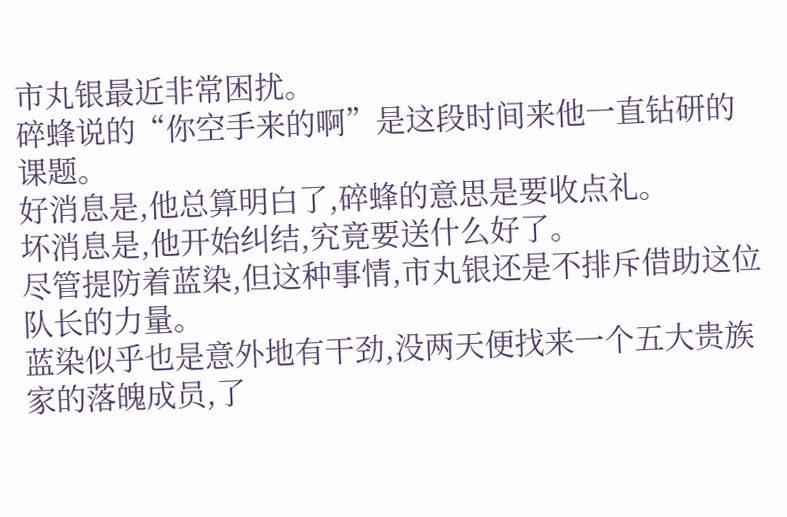市丸银最近非常困扰。
碎蜂说的“你空手来的啊”是这段时间来他一直钻研的课题。
好消息是,他总算明白了,碎蜂的意思是要收点礼。
坏消息是,他开始纠结,究竟要送什么好了。
尽管提防着蓝染,但这种事情,市丸银还是不排斥借助这位队长的力量。
蓝染似乎也是意外地有干劲,没两天便找来一个五大贵族家的落魄成员,了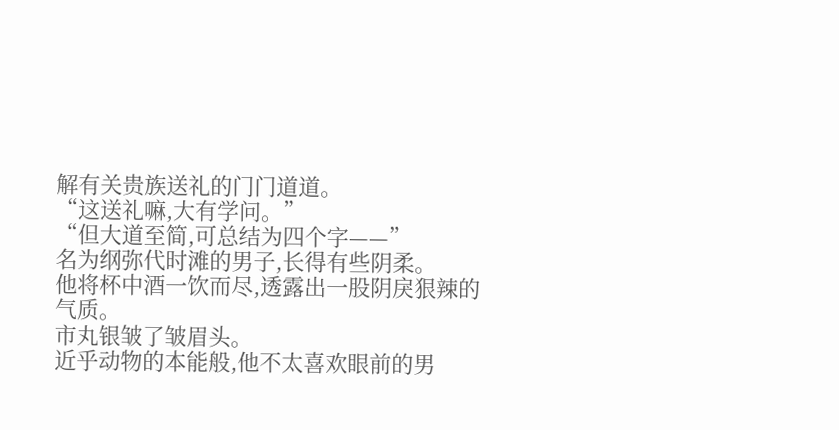解有关贵族送礼的门门道道。
“这送礼嘛,大有学问。”
“但大道至简,可总结为四个字——”
名为纲弥代时滩的男子,长得有些阴柔。
他将杯中酒一饮而尽,透露出一股阴戾狠辣的气质。
市丸银皱了皱眉头。
近乎动物的本能般,他不太喜欢眼前的男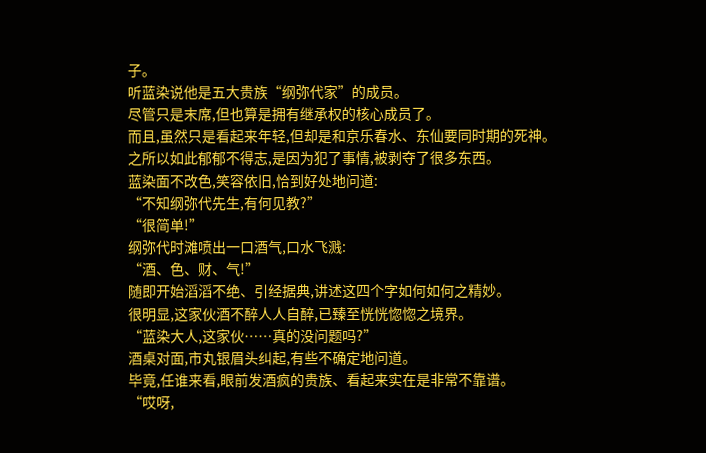子。
听蓝染说他是五大贵族“纲弥代家”的成员。
尽管只是末席,但也算是拥有继承权的核心成员了。
而且,虽然只是看起来年轻,但却是和京乐春水、东仙要同时期的死神。
之所以如此郁郁不得志,是因为犯了事情,被剥夺了很多东西。
蓝染面不改色,笑容依旧,恰到好处地问道:
“不知纲弥代先生,有何见教?”
“很简单!”
纲弥代时滩喷出一口酒气,口水飞溅:
“酒、色、财、气!”
随即开始滔滔不绝、引经据典,讲述这四个字如何如何之精妙。
很明显,这家伙酒不醉人人自醉,已臻至恍恍惚惚之境界。
“蓝染大人,这家伙……真的没问题吗?”
酒桌对面,市丸银眉头纠起,有些不确定地问道。
毕竟,任谁来看,眼前发酒疯的贵族、看起来实在是非常不靠谱。
“哎呀,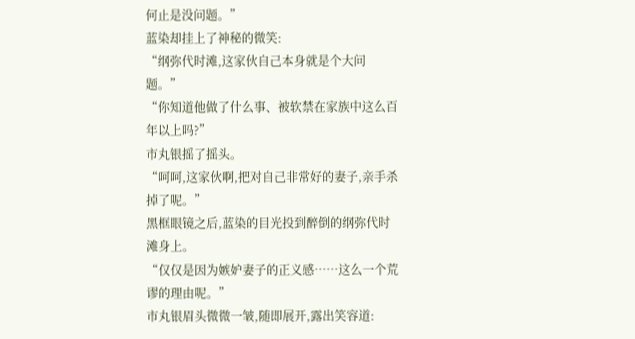何止是没问题。”
蓝染却挂上了神秘的微笑:
“纲弥代时滩,这家伙自己本身就是个大问题。”
“你知道他做了什么事、被软禁在家族中这么百年以上吗?”
市丸银摇了摇头。
“呵呵,这家伙啊,把对自己非常好的妻子,亲手杀掉了呢。”
黑框眼镜之后,蓝染的目光投到醉倒的纲弥代时滩身上。
“仅仅是因为嫉妒妻子的正义感……这么一个荒谬的理由呢。”
市丸银眉头微微一皱,随即展开,露出笑容道: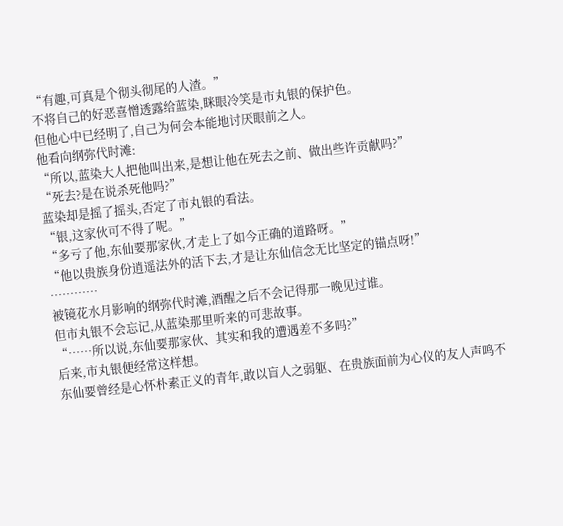“有趣,可真是个彻头彻尾的人渣。”
不将自己的好恶喜憎透露给蓝染,眯眼冷笑是市丸银的保护色。
但他心中已经明了,自己为何会本能地讨厌眼前之人。
他看向纲弥代时滩:
“所以,蓝染大人把他叫出来,是想让他在死去之前、做出些许贡献吗?”
“死去?是在说杀死他吗?”
蓝染却是摇了摇头,否定了市丸银的看法。
“银,这家伙可不得了呢。”
“多亏了他,东仙要那家伙,才走上了如今正确的道路呀。”
“他以贵族身份逍遥法外的活下去,才是让东仙信念无比坚定的锚点呀!”
…………
被镜花水月影响的纲弥代时滩,酒醒之后不会记得那一晚见过谁。
但市丸银不会忘记,从蓝染那里听来的可悲故事。
“……所以说,东仙要那家伙、其实和我的遭遇差不多吗?”
后来,市丸银便经常这样想。
东仙要曾经是心怀朴素正义的青年,敢以盲人之弱躯、在贵族面前为心仪的友人声鸣不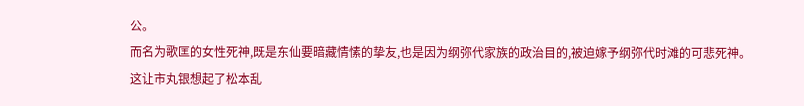公。
而名为歌匡的女性死神,既是东仙要暗藏情愫的挚友,也是因为纲弥代家族的政治目的,被迫嫁予纲弥代时滩的可悲死神。
这让市丸银想起了松本乱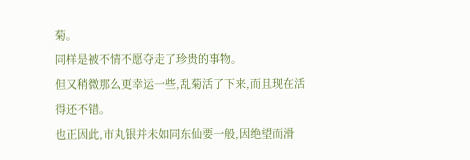菊。
同样是被不情不愿夺走了珍贵的事物。
但又稍微那么更幸运一些,乱菊活了下来,而且现在活得还不错。
也正因此,市丸银并未如同东仙要一般,因绝望而滑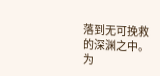落到无可挽救的深渊之中。
为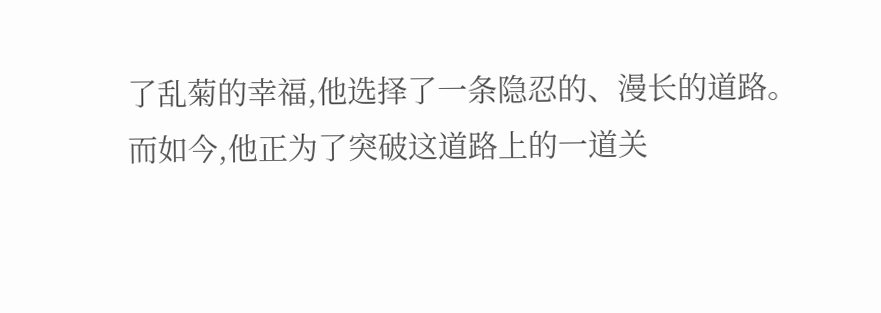了乱菊的幸福,他选择了一条隐忍的、漫长的道路。
而如今,他正为了突破这道路上的一道关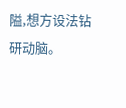隘,想方设法钻研动脑。